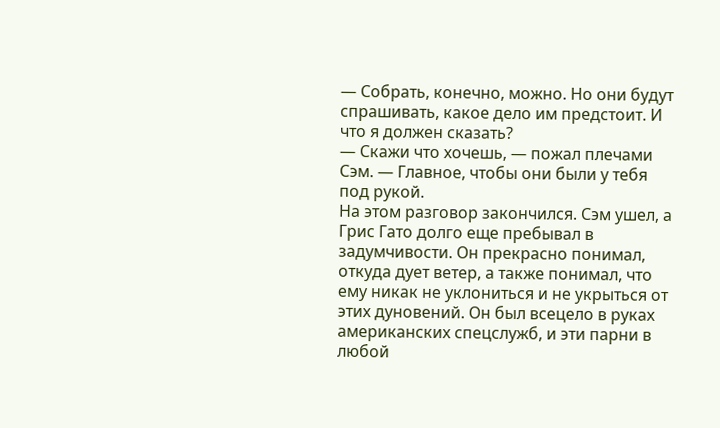— Собрать, конечно, можно. Но они будут спрашивать, какое дело им предстоит. И что я должен сказать?
— Скажи что хочешь, — пожал плечами Сэм. — Главное, чтобы они были у тебя под рукой.
На этом разговор закончился. Сэм ушел, а Грис Гато долго еще пребывал в задумчивости. Он прекрасно понимал, откуда дует ветер, а также понимал, что ему никак не уклониться и не укрыться от этих дуновений. Он был всецело в руках американских спецслужб, и эти парни в любой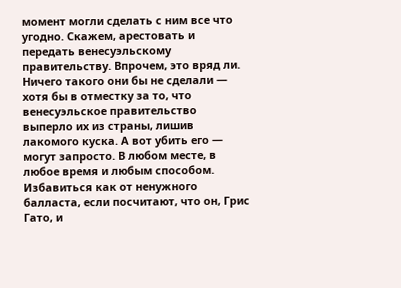момент могли сделать с ним все что угодно. Скажем, арестовать и передать венесуэльскому правительству. Впрочем, это вряд ли. Ничего такого они бы не сделали — хотя бы в отместку за то, что венесуэльское правительство выперло их из страны, лишив лакомого куска. А вот убить его — могут запросто. В любом месте, в любое время и любым способом. Избавиться как от ненужного балласта, если посчитают, что он, Грис Гато, и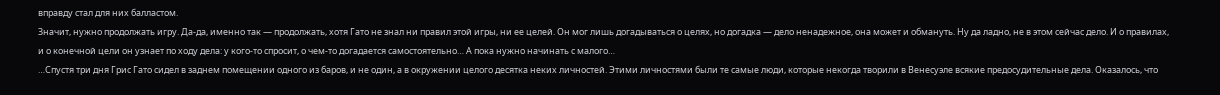вправду стал для них балластом.
Значит, нужно продолжать игру. Да-да, именно так — продолжать, хотя Гато не знал ни правил этой игры, ни ее целей. Он мог лишь догадываться о целях, но догадка — дело ненадежное, она может и обмануть. Ну да ладно, не в этом сейчас дело. И о правилах, и о конечной цели он узнает по ходу дела: у кого-то спросит, о чем-то догадается самостоятельно… А пока нужно начинать с малого…
…Спустя три дня Грис Гато сидел в заднем помещении одного из баров, и не один, а в окружении целого десятка неких личностей. Этими личностями были те самые люди, которые некогда творили в Венесуэле всякие предосудительные дела. Оказалось, что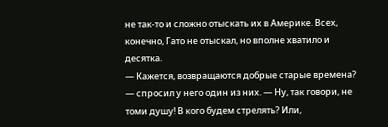не так-то и сложно отыскать их в Америке. Всех, конечно, Гато не отыскал, но вполне хватило и десятка.
— Кажется, возвращаются добрые старые времена? — спросил у него один из них. — Ну, так говори, не томи душу! В кого будем стрелять? Или,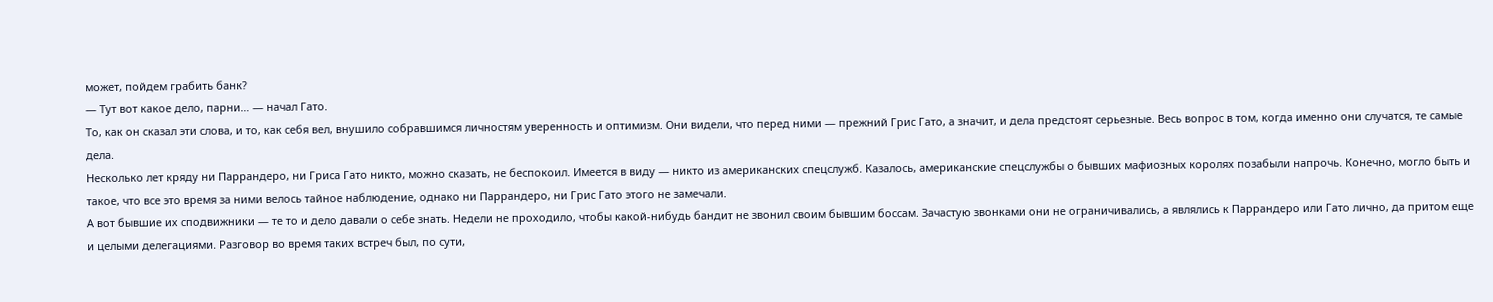может, пойдем грабить банк?
— Тут вот какое дело, парни… — начал Гато.
То, как он сказал эти слова, и то, как себя вел, внушило собравшимся личностям уверенность и оптимизм. Они видели, что перед ними — прежний Грис Гато, а значит, и дела предстоят серьезные. Весь вопрос в том, когда именно они случатся, те самые дела.
Несколько лет кряду ни Паррандеро, ни Гриса Гато никто, можно сказать, не беспокоил. Имеется в виду — никто из американских спецслужб. Казалось, американские спецслужбы о бывших мафиозных королях позабыли напрочь. Конечно, могло быть и такое, что все это время за ними велось тайное наблюдение, однако ни Паррандеро, ни Грис Гато этого не замечали.
А вот бывшие их сподвижники — те то и дело давали о себе знать. Недели не проходило, чтобы какой-нибудь бандит не звонил своим бывшим боссам. Зачастую звонками они не ограничивались, а являлись к Паррандеро или Гато лично, да притом еще и целыми делегациями. Разговор во время таких встреч был, по сути,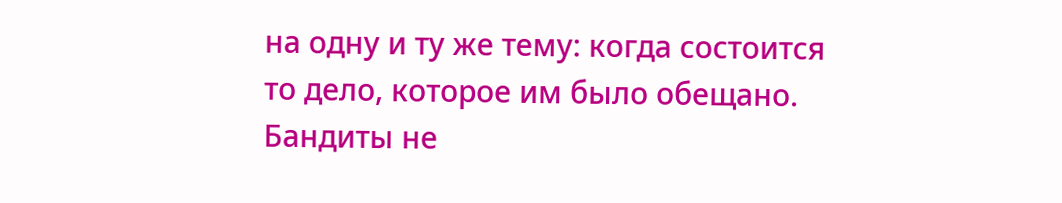на одну и ту же тему: когда состоится то дело, которое им было обещано. Бандиты не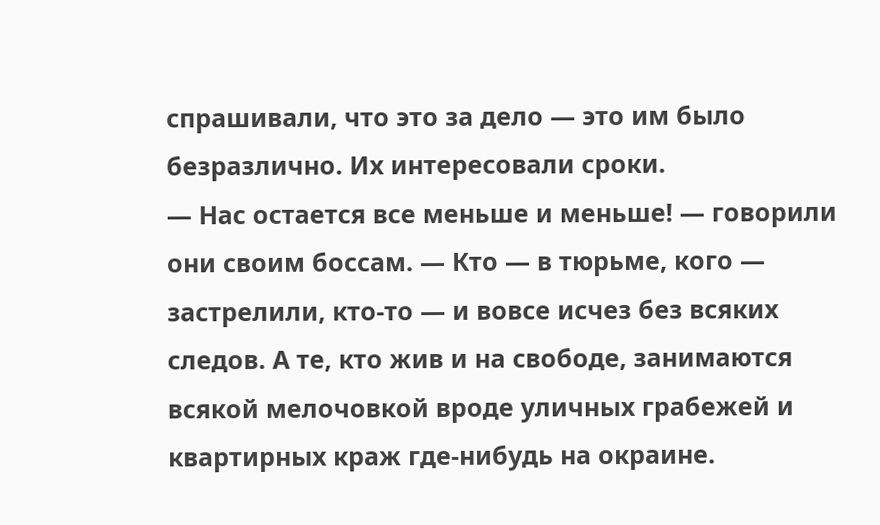спрашивали, что это за дело — это им было безразлично. Их интересовали сроки.
— Нас остается все меньше и меньше! — говорили они своим боссам. — Кто — в тюрьме, кого — застрелили, кто-то — и вовсе исчез без всяких следов. А те, кто жив и на свободе, занимаются всякой мелочовкой вроде уличных грабежей и квартирных краж где-нибудь на окраине.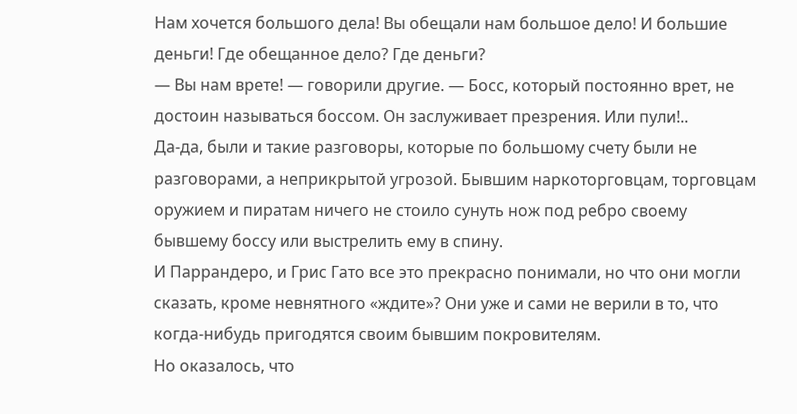Нам хочется большого дела! Вы обещали нам большое дело! И большие деньги! Где обещанное дело? Где деньги?
— Вы нам врете! — говорили другие. — Босс, который постоянно врет, не достоин называться боссом. Он заслуживает презрения. Или пули!..
Да-да, были и такие разговоры, которые по большому счету были не разговорами, а неприкрытой угрозой. Бывшим наркоторговцам, торговцам оружием и пиратам ничего не стоило сунуть нож под ребро своему бывшему боссу или выстрелить ему в спину.
И Паррандеро, и Грис Гато все это прекрасно понимали, но что они могли сказать, кроме невнятного «ждите»? Они уже и сами не верили в то, что когда-нибудь пригодятся своим бывшим покровителям.
Но оказалось, что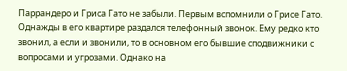Паррандеро и Гриса Гато не забыли. Первым вспомнили о Грисе Гато. Однажды в его квартире раздался телефонный звонок. Ему редко кто звонил, а если и звонили, то в основном его бывшие сподвижники с вопросами и угрозами. Однако на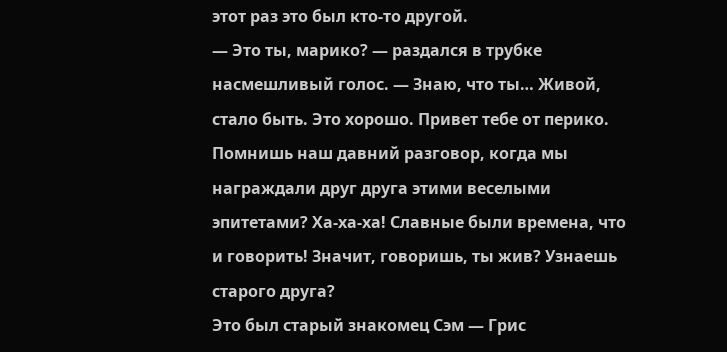этот раз это был кто-то другой.
— Это ты, марико? — раздался в трубке насмешливый голос. — Знаю, что ты… Живой, стало быть. Это хорошо. Привет тебе от перико. Помнишь наш давний разговор, когда мы награждали друг друга этими веселыми эпитетами? Ха-ха-ха! Славные были времена, что и говорить! Значит, говоришь, ты жив? Узнаешь старого друга?
Это был старый знакомец Сэм — Грис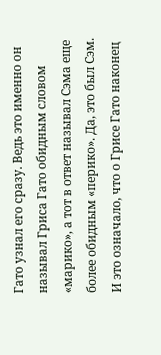Гато узнал его сразу. Ведь это именно он называл Гриса Гато обидным словом «марико», а тот в ответ называл Сэма еще более обидным «перико». Да, это был Сэм. И это означало, что о Грисе Гато наконец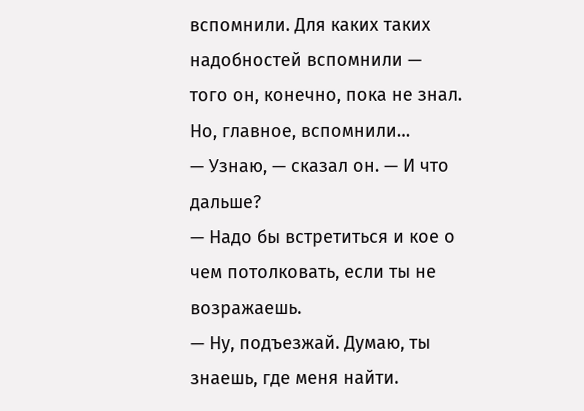вспомнили. Для каких таких надобностей вспомнили — того он, конечно, пока не знал. Но, главное, вспомнили…
— Узнаю, — сказал он. — И что дальше?
— Надо бы встретиться и кое о чем потолковать, если ты не возражаешь.
— Ну, подъезжай. Думаю, ты знаешь, где меня найти.